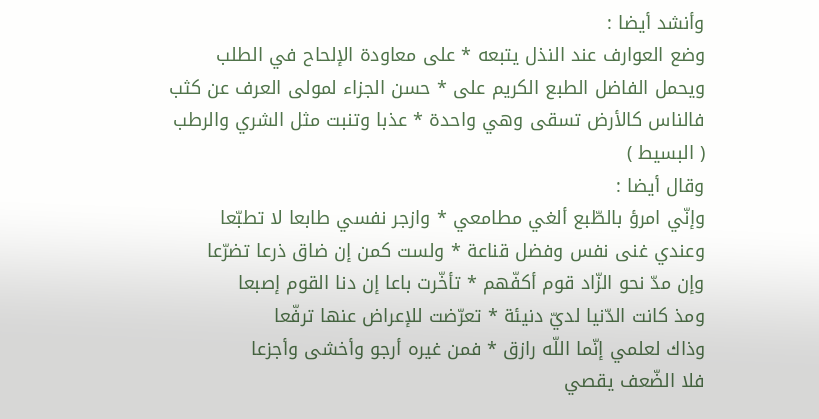وأنشد أيضا :
وضع العوارف عند النذل يتبعه * على معاودة الإلحاح في الطلب
ويحمل الفاضل الطبع الكريم على * حسن الجزاء لمولى العرف عن كثب
فالناس كالأرض تسقى وهي واحدة * عذبا وتنبت مثل الشري والرطب
( البسيط )
وقال أيضا :
وإنّي امرؤ بالطّبع ألغي مطامعي * وازجر نفسي طابعا لا تطبّعا
وعندي غنى نفس وفضل قناعة * ولست كمن إن ضاق ذرعا تضرّعا
وإن مدّ نحو الزّاد قوم أكفّهم * تأخّرت باعا إن دنا القوم إصبعا
ومذ كانت الدّنيا لديّ دنيئة * تعرّضت للإعراض عنها ترفّعا
وذاك لعلمي إنّما اللّه رازق * فمن غيره أرجو وأخشى وأجزعا
فلا الضّعف يقصي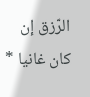الرّزق إن كان غانيا *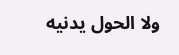ولا الحول يدنيه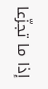إذا ما تجزّعا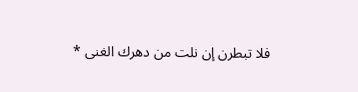فلا تبطرن إن نلت من دهرك الغنى *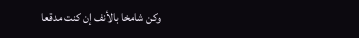وكن شامخا بالأنف إن كنت مدقعا